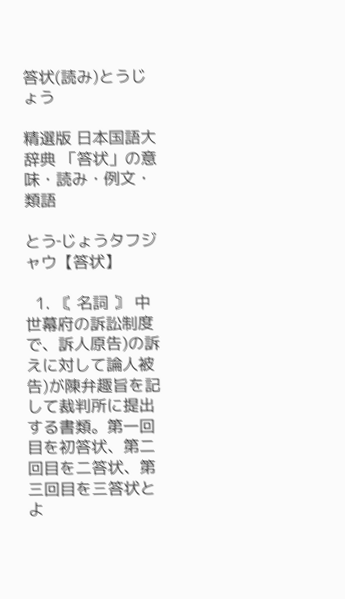答状(読み)とうじょう

精選版 日本国語大辞典 「答状」の意味・読み・例文・類語

とう‐じょうタフジャウ【答状】

  1. 〘 名詞 〙 中世幕府の訴訟制度で、訴人原告)の訴えに対して論人被告)が陳弁趣旨を記して裁判所に提出する書類。第一回目を初答状、第二回目を二答状、第三回目を三答状とよ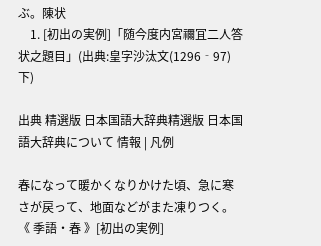ぶ。陳状
    1. [初出の実例]「随今度内宮禰冝二人答状之題目」(出典:皇字沙汰文(1296‐97)下)

出典 精選版 日本国語大辞典精選版 日本国語大辞典について 情報 | 凡例

春になって暖かくなりかけた頃、急に寒さが戻って、地面などがまた凍りつく。《 季語・春 》[初出の実例]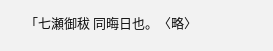「七瀬御秡 同晦日也。〈略〉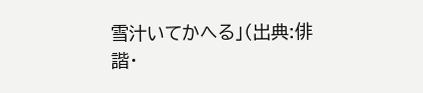雪汁いてかへる」(出典:俳諧・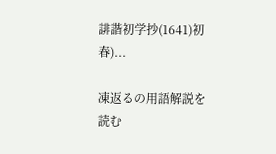誹諧初学抄(1641)初春)...

凍返るの用語解説を読む